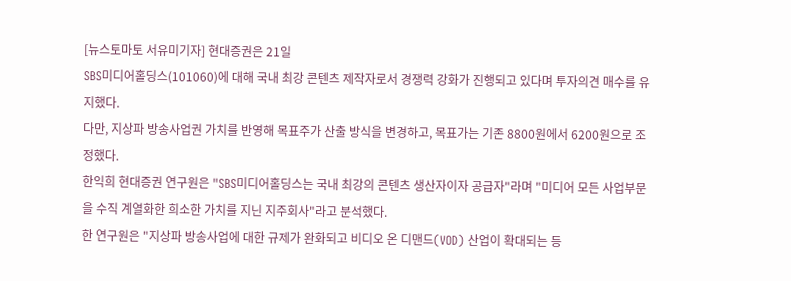[뉴스토마토 서유미기자] 현대증권은 21일
SBS미디어홀딩스(101060)에 대해 국내 최강 콘텐츠 제작자로서 경쟁력 강화가 진행되고 있다며 투자의견 매수를 유지했다.
다만, 지상파 방송사업권 가치를 반영해 목표주가 산출 방식을 변경하고, 목표가는 기존 8800원에서 6200원으로 조정했다.
한익희 현대증권 연구원은 "SBS미디어홀딩스는 국내 최강의 콘텐츠 생산자이자 공급자"라며 "미디어 모든 사업부문을 수직 계열화한 희소한 가치를 지닌 지주회사"라고 분석했다.
한 연구원은 "지상파 방송사업에 대한 규제가 완화되고 비디오 온 디맨드(VOD) 산업이 확대되는 등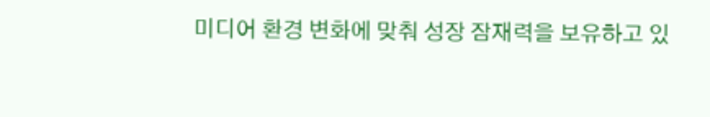미디어 환경 변화에 맞춰 성장 잠재력을 보유하고 있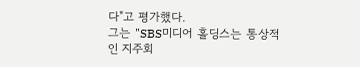다"고 평가했다.
그는 "SBS미디어 홀딩스는 통상적인 지주회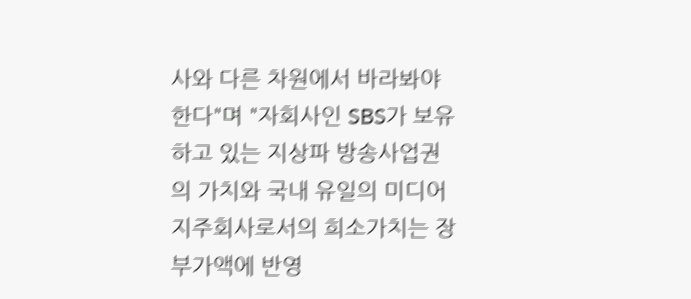사와 다른 차원에서 바라봐야한다"며 "자회사인 SBS가 보유하고 있는 지상파 방송사업권의 가치와 국내 유일의 미디어 지주회사로서의 희소가치는 장부가액에 반영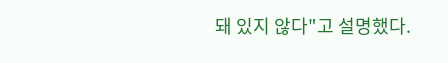돼 있지 않다"고 설명했다.